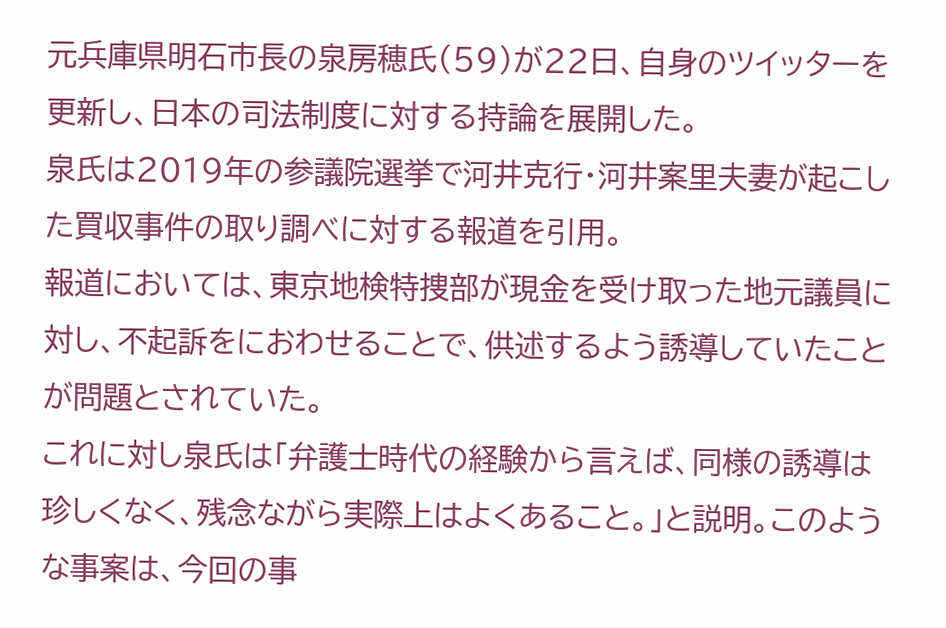元兵庫県明石市長の泉房穂氏(59)が22日、自身のツイッターを更新し、日本の司法制度に対する持論を展開した。
泉氏は2019年の参議院選挙で河井克行・河井案里夫妻が起こした買収事件の取り調べに対する報道を引用。
報道においては、東京地検特捜部が現金を受け取った地元議員に対し、不起訴をにおわせることで、供述するよう誘導していたことが問題とされていた。
これに対し泉氏は「弁護士時代の経験から言えば、同様の誘導は珍しくなく、残念ながら実際上はよくあること。」と説明。このような事案は、今回の事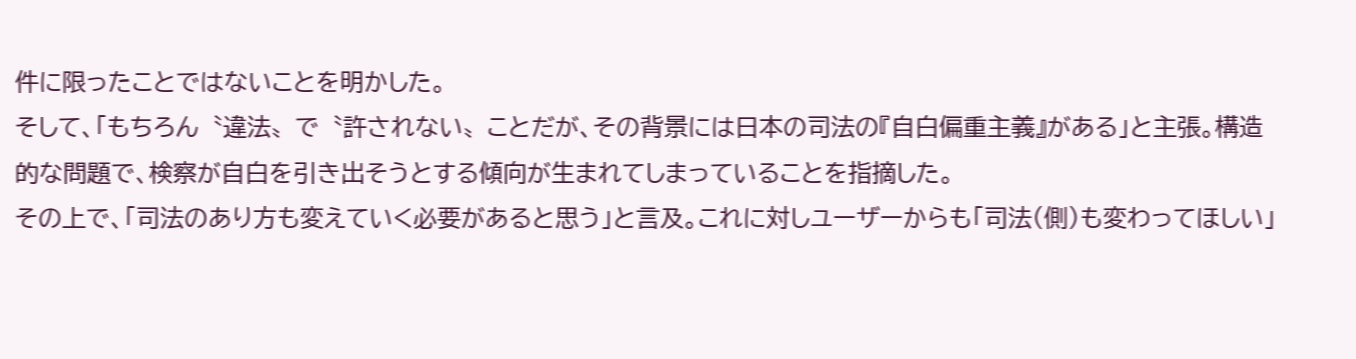件に限ったことではないことを明かした。
そして、「もちろん〝違法〟で〝許されない〟ことだが、その背景には日本の司法の『自白偏重主義』がある」と主張。構造的な問題で、検察が自白を引き出そうとする傾向が生まれてしまっていることを指摘した。
その上で、「司法のあり方も変えていく必要があると思う」と言及。これに対しユーザーからも「司法(側)も変わってほしい」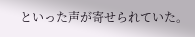といった声が寄せられていた。